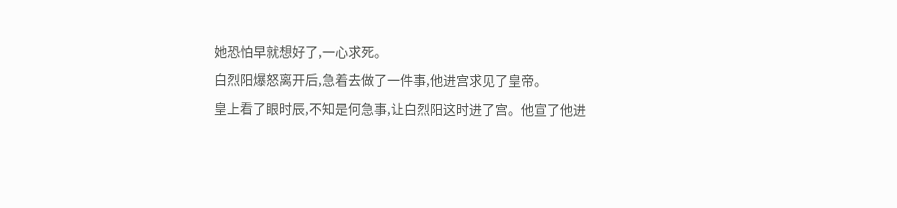她恐怕早就想好了,一心求死。
白烈阳爆怒离开后,急着去做了一件事,他进宫求见了皇帝。
皇上看了眼时辰,不知是何急事,让白烈阳这时进了宫。他宣了他进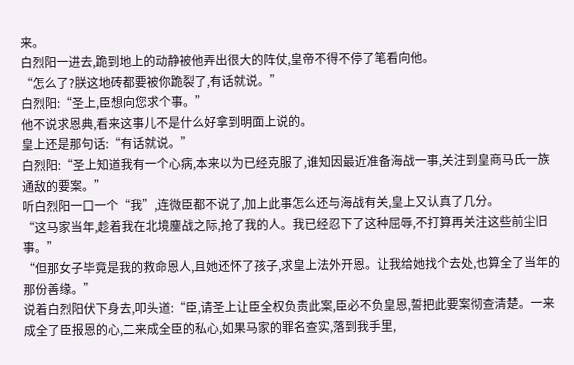来。
白烈阳一进去,跪到地上的动静被他弄出很大的阵仗,皇帝不得不停了笔看向他。
“怎么了?朕这地砖都要被你跪裂了,有话就说。”
白烈阳:“圣上,臣想向您求个事。”
他不说求恩典,看来这事儿不是什么好拿到明面上说的。
皇上还是那句话:“有话就说。”
白烈阳:“圣上知道我有一个心病,本来以为已经克服了,谁知因最近准备海战一事,关注到皇商马氏一族通敌的要案。”
听白烈阳一口一个“我”,连微臣都不说了,加上此事怎么还与海战有关,皇上又认真了几分。
“这马家当年,趁着我在北境鏖战之际,抢了我的人。我已经忍下了这种屈辱,不打算再关注这些前尘旧事。”
“但那女子毕竟是我的救命恩人,且她还怀了孩子,求皇上法外开恩。让我给她找个去处,也算全了当年的那份善缘。”
说着白烈阳伏下身去,叩头道:“臣,请圣上让臣全权负责此案,臣必不负皇恩,誓把此要案彻查清楚。一来成全了臣报恩的心,二来成全臣的私心,如果马家的罪名查实,落到我手里,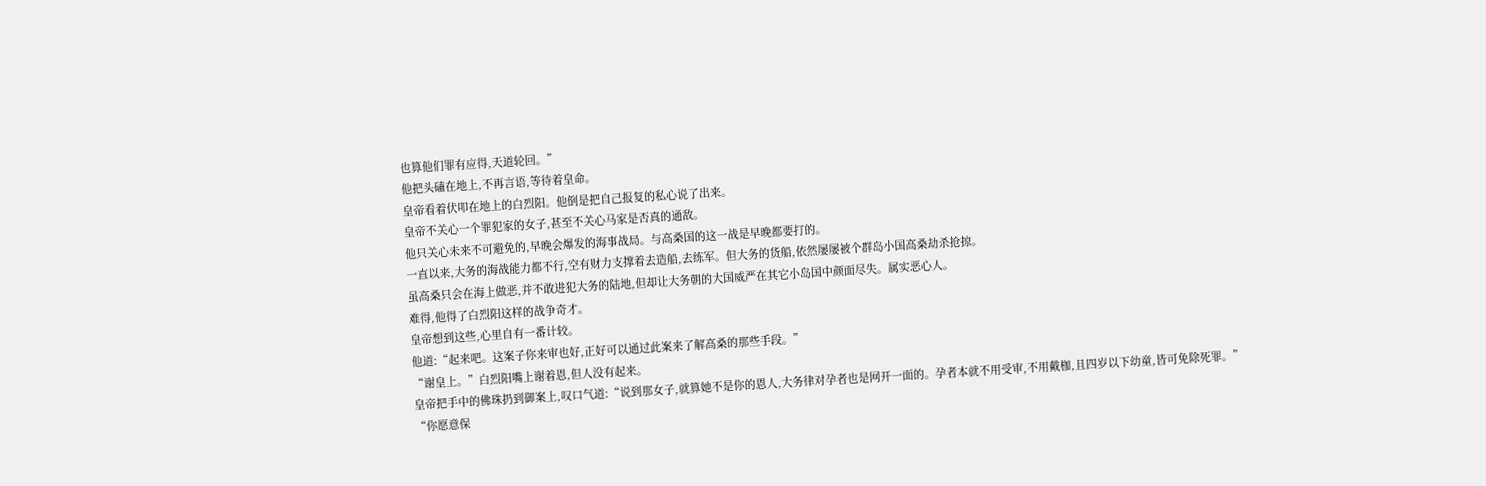也算他们罪有应得,天道轮回。”
他把头磕在地上,不再言语,等待着皇命。
皇帝看着伏叩在地上的白烈阳。他倒是把自己报复的私心说了出来。
皇帝不关心一个罪犯家的女子,甚至不关心马家是否真的通敌。
他只关心未来不可避免的,早晚会爆发的海事战局。与高桑国的这一战是早晚都要打的。
一直以来,大务的海战能力都不行,空有财力支撑着去造船,去练军。但大务的货船,依然屡屡被个群岛小国高桑劫杀抢掠。
虽高桑只会在海上做恶,并不敢进犯大务的陆地,但却让大务朝的大国威严在其它小岛国中颜面尽失。属实恶心人。
难得,他得了白烈阳这样的战争奇才。
皇帝想到这些,心里自有一番计较。
他道:“起来吧。这案子你来审也好,正好可以通过此案来了解高桑的那些手段。”
“谢皇上。”白烈阳嘴上谢着恩,但人没有起来。
皇帝把手中的佛珠扔到御案上,叹口气道:“说到那女子,就算她不是你的恩人,大务律对孕者也是网开一面的。孕者本就不用受审,不用戴枷,且四岁以下幼童,皆可免除死罪。”
“你愿意保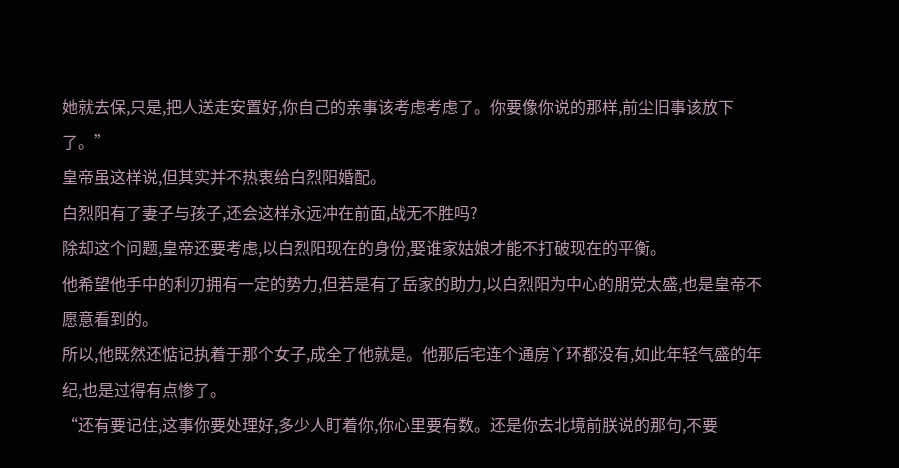她就去保,只是,把人送走安置好,你自己的亲事该考虑考虑了。你要像你说的那样,前尘旧事该放下了。”
皇帝虽这样说,但其实并不热衷给白烈阳婚配。
白烈阳有了妻子与孩子,还会这样永远冲在前面,战无不胜吗?
除却这个问题,皇帝还要考虑,以白烈阳现在的身份,娶谁家姑娘才能不打破现在的平衡。
他希望他手中的利刃拥有一定的势力,但若是有了岳家的助力,以白烈阳为中心的朋党太盛,也是皇帝不愿意看到的。
所以,他既然还惦记执着于那个女子,成全了他就是。他那后宅连个通房丫环都没有,如此年轻气盛的年纪,也是过得有点惨了。
“还有要记住,这事你要处理好,多少人盯着你,你心里要有数。还是你去北境前朕说的那句,不要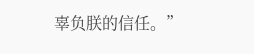辜负朕的信任。”